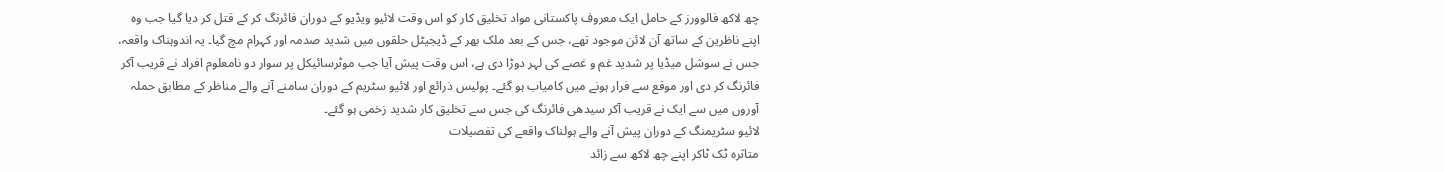چھ لاکھ فالوورز کے حامل ایک معروف پاکستانی مواد تخلیق کار کو اس وقت لائیو ویڈیو کے دوران فائرنگ کر کے قتل کر دیا گیا جب وہ اپنے ناظرین کے ساتھ آن لائن موجود تھے، جس کے بعد ملک بھر کے ڈیجیٹل حلقوں میں شدید صدمہ اور کہرام مچ گیا۔ یہ اندوہناک واقعہ، جس نے سوشل میڈیا پر شدید غم و غصے کی لہر دوڑا دی ہے، اس وقت پیش آیا جب موٹرسائیکل پر سوار دو نامعلوم افراد نے قریب آکر فائرنگ کر دی اور موقع سے فرار ہونے میں کامیاب ہو گئے۔ پولیس ذرائع اور لائیو سٹریم کے دوران سامنے آنے والے مناظر کے مطابق حملہ آوروں میں سے ایک نے قریب آکر سیدھی فائرنگ کی جس سے تخلیق کار شدید زخمی ہو گئے۔
لائیو سٹریمنگ کے دوران پیش آنے والے ہولناک واقعے کی تفصیلات
متاثرہ ٹک ٹاکر اپنے چھ لاکھ سے زائد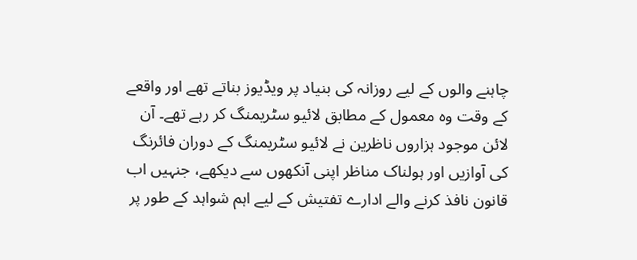چاہنے والوں کے لیے روزانہ کی بنیاد پر ویڈیوز بناتے تھے اور واقعے کے وقت وہ معمول کے مطابق لائیو سٹریمنگ کر رہے تھے۔ آن لائن موجود ہزاروں ناظرین نے لائیو سٹریمنگ کے دوران فائرنگ کی آوازیں اور ہولناک مناظر اپنی آنکھوں سے دیکھے، جنہیں اب قانون نافذ کرنے والے ادارے تفتیش کے لیے اہم شواہد کے طور پر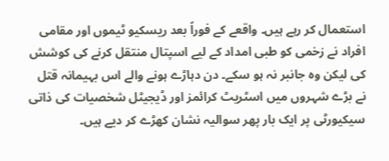استعمال کر رہے ہیں۔ واقعے کے فوراً بعد ریسکیو ٹیموں اور مقامی افراد نے زخمی کو طبی امداد کے لیے اسپتال منتقل کرنے کی کوشش کی لیکن وہ جانبر نہ ہو سکے۔ دن دہاڑے ہونے والے اس بہیمانہ قتل نے بڑے شہروں میں اسٹریٹ کرائمز اور ڈیجیٹل شخصیات کی ذاتی سیکیورٹی پر ایک بار پھر سوالیہ نشان کھڑے کر دیے ہیں۔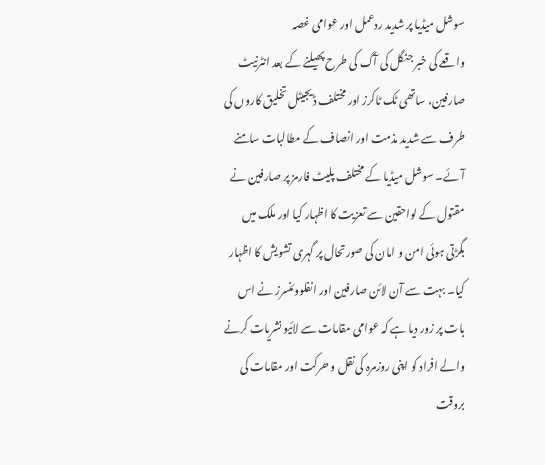سوشل میڈیا پر شدید ردعمل اور عوامی غصہ
واقعے کی خبر جنگل کی آگ کی طرح پھیلنے کے بعد انٹرنیٹ صارفین، ساتھی ٹک ٹاکرز اور مختلف ڈیجیٹل تخلیق کاروں کی طرف سے شدید مذمت اور انصاف کے مطالبات سامنے آئے۔ سوشل میڈیا کے مختلف پلیٹ فارمز پر صارفین نے مقتول کے لواحقین سے تعزیت کا اظہار کیا اور ملک میں بگڑتی ہوئی امن و امان کی صورتحال پر گہری تشویش کا اظہار کیا۔ بہت سے آن لائن صارفین اور انفلووئنسرز نے اس بات پر زور دیا ہے کہ عوامی مقامات سے لائیو نشریات کرنے والے افراد کو اپنی روزمرہ کی نقل و حرکت اور مقامات کی بروقت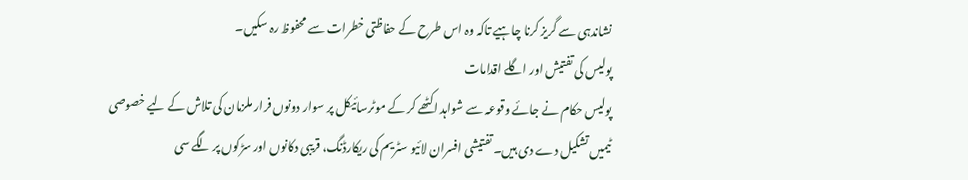نشاندہی سے گریز کرنا چاہیے تاکہ وہ اس طرح کے حفاظتی خطرات سے محفوظ رہ سکیں۔
پولیس کی تفتیش اور اگلے اقدامات
پولیس حکام نے جائے وقوعہ سے شواہد اکٹھے کر کے موٹرسائیکل پر سوار دونوں فرار ملزمان کی تلاش کے لیے خصوصی ٹیمیں تشکیل دے دی ہیں۔ تفتیشی افسران لائیو سٹریم کی ریکارڈنگ، قریبی دکانوں اور سڑکوں پر لگے سی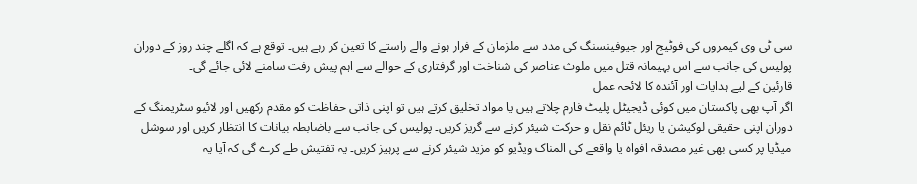سی ٹی وی کیمروں کی فوٹیج اور جیوفینسنگ کی مدد سے ملزمان کے فرار ہونے والے راستے کا تعین کر رہے ہیں۔ توقع ہے کہ اگلے چند روز کے دوران پولیس کی جانب سے اس بہیمانہ قتل میں ملوث عناصر کی شناخت اور گرفتاری کے حوالے سے اہم پیش رفت سامنے لائی جائے گی۔
قارئین کے لیے ہدایات اور آئندہ کا لائحہ عمل
اگر آپ بھی پاکستان میں کوئی ڈیجیٹل پلیٹ فارم چلاتے ہیں یا مواد تخلیق کرتے ہیں تو اپنی ذاتی حفاظت کو مقدم رکھیں اور لائیو سٹریمنگ کے دوران اپنی حقیقی لوکیشن یا ریئل ٹائم نقل و حرکت شیئر کرنے سے گریز کریں۔ پولیس کی جانب سے باضابطہ بیانات کا انتظار کریں اور سوشل میڈیا پر کسی بھی غیر مصدقہ افواہ یا واقعے کی المناک ویڈیو کو مزید شیئر کرنے سے پرہیز کریں۔ یہ تفتیش طے کرے گی کہ آیا یہ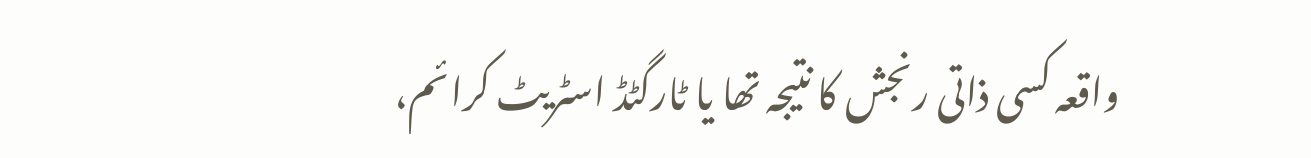واقعہ کسی ذاتی رنجش کا نتیجہ تھا یا ٹارگٹڈ اسٹریٹ کرائم،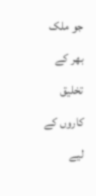جو ملک بھر کے تخلیق کاروں کے لیے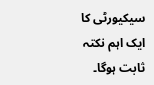سیکیورٹی کا ایک اہم نکتہ ثابت ہوگا۔